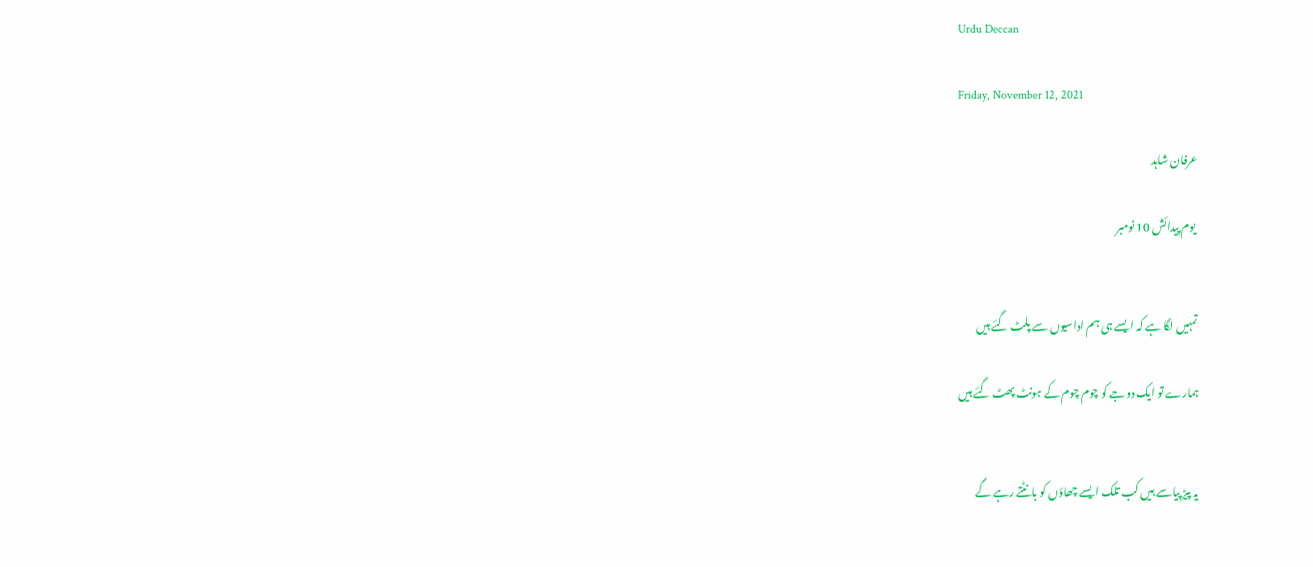Urdu Deccan

Friday, November 12, 2021

عرفان شاہد

 یوم پیدائش 10 نومبر


تمہیں لگا ہے کہ ایسے ہی ہم اداسیوں سے پلٹ گئے ہیں

ہمارے تو ایک دوجے کو چوم چوم کے ہونٹ پھٹ گئے ہیں


یہ پیڑ پیاسے ہیں کب تلک ایسے چھاؤں کو بانٹتے رہے گے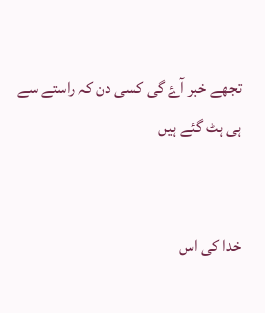تجھے خبر آۓ گی کسی دن کہ راستے سے ہی ہٹ گئے ہیں


خدا کی اس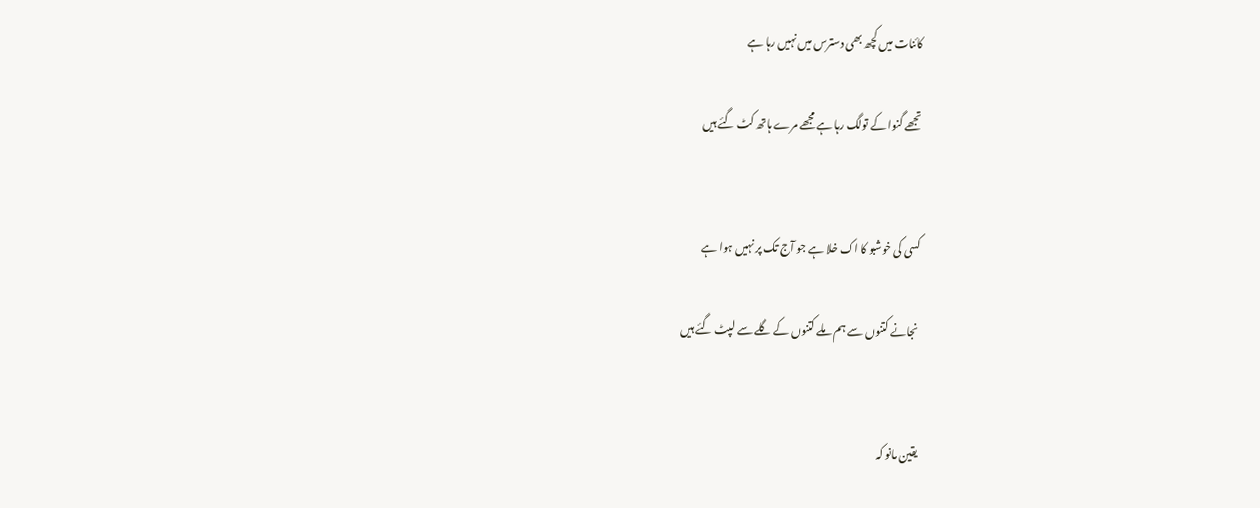کائنات میں کچھ بھی دسترس میں نہیں رہا ہے

تجھے گنوا کے تولگ رہا ہے مجھے مرے ہاتھ کٹ گئے ہیں


کسی کی خوشبو کا اک خلا ہے جو آج تک پر نہیں ہوا ہے

 نجانے کتنوں سے ہم ملے کتنوں کے گلے سے لپٹ گئے ہیں


یقین مانو کہ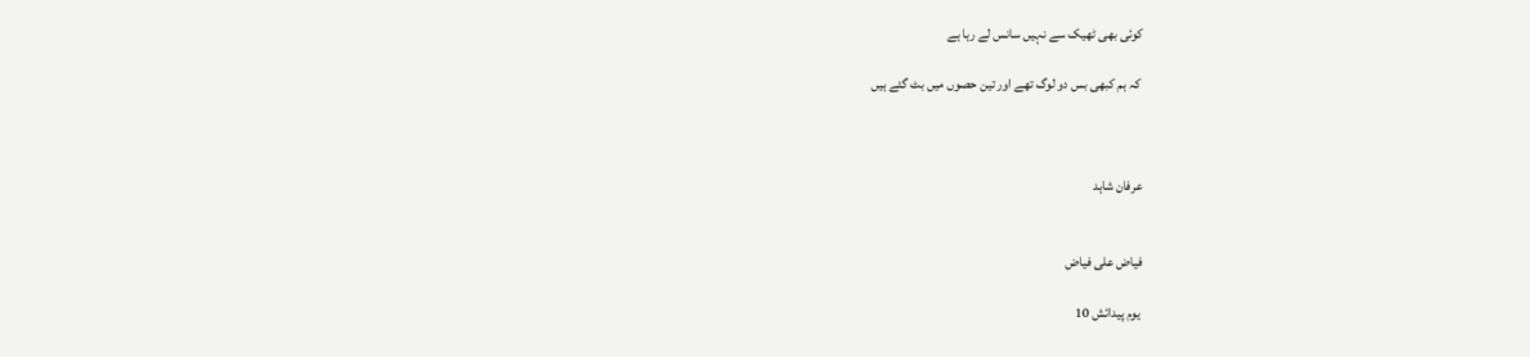کوئی بھی ٹھیک سے نہیں سانس لے رہا ہے

 کہ ہم کبھی بس دو لوگ تھے اور تین حصوں میں بٹ گئے ہیں



عرفان شاہد


فیاض علی فیاض

 یوم پیدائش 10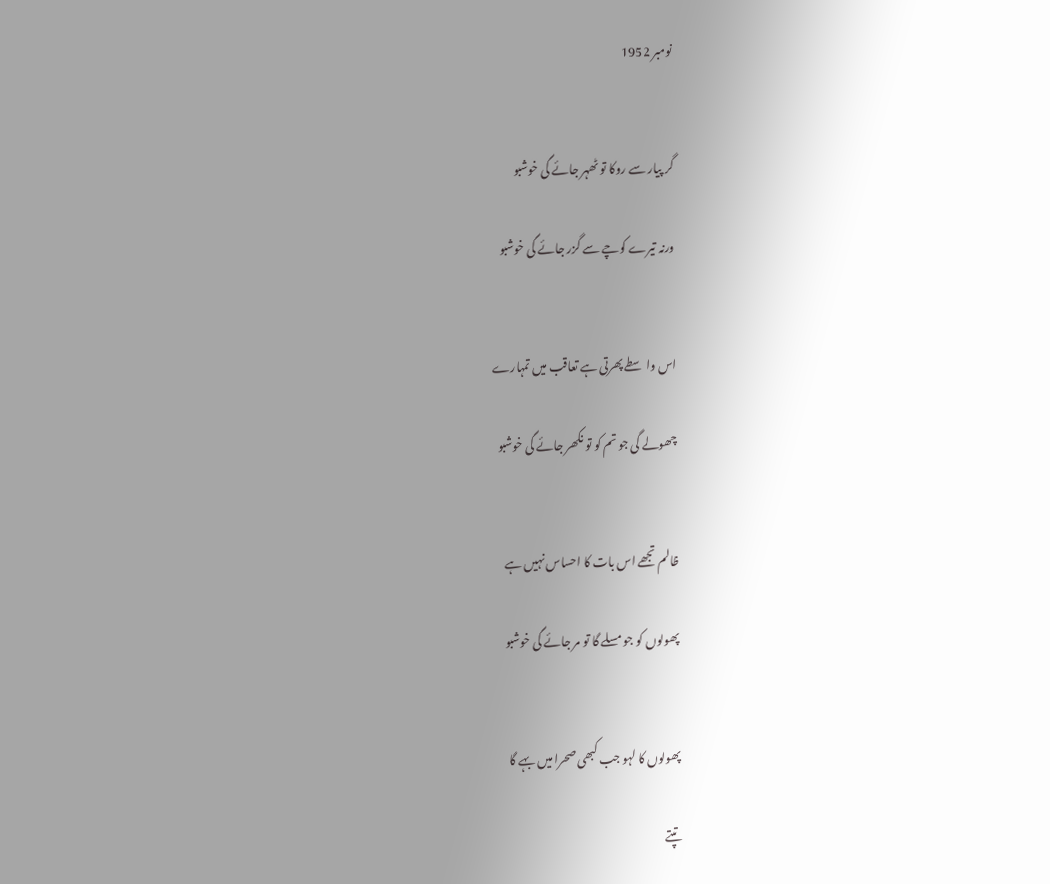نومبر 1952


گر پیار سے روکا تو ٹھہر جائے گی خوشبو

ورنہ تیرے کوچے سے گزر جائے گی خوشبو


اس واسطے پھرتی ہے تعاقب میں تمہارے

چھولے گی جو تم کو تو نکھر جائے گی خوشبو


ظالم تجھے اس بات کا احساس نہیں ہے

پھولوں کو جو مسلے گا تو مر جائے گی خوشبو


پھولوں کا لہو جب کبھی صحرا میں بہے گا

تپتے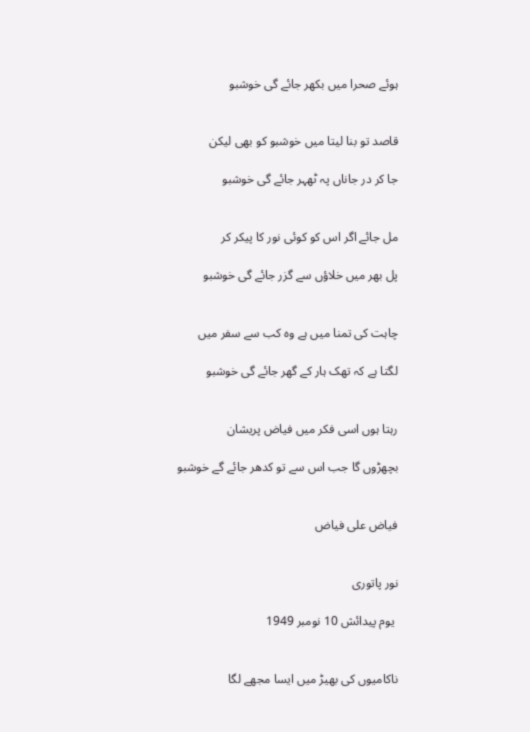ہوئے صحرا میں بکھر جائے گی خوشبو


قاصد تو بنا لیتا میں خوشبو کو بھی لیکن

جا کر در جاناں پہ ٹھہر جائے گی خوشبو


مل جائے اگر اس کو کوئی نور کا پیکر کر

پل بھر میں خلاؤں سے گزر جائے گی خوشبو


چاہت کی تمنا میں ہے وہ کب سے سفر میں

لگتا ہے کہ تھک ہار کے گھر جائے گی خوشبو


رہتا ہوں اسی فکر میں فیاض پریشان

بچھڑوں گا جب اس سے تو کدھر جائے گے خوشبو


فیاض علی فیاض


نور پاتوری

 یوم پیدائش 10 نومبر 1949


ناکامیوں کی بھیڑ میں ایسا مجھے لگا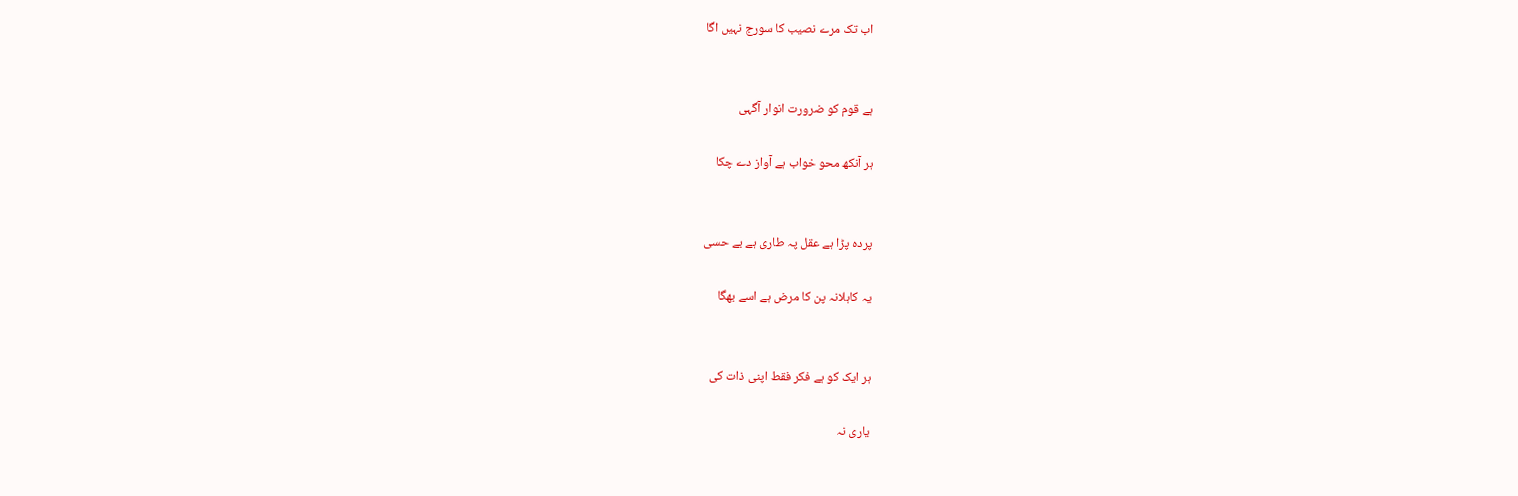اب تک مرے نصیب کا سورج نہیں اگا


ہے قوم کو ضرورت انوار آگہی

ہر آنکھ محو خواب ہے آواز دے چکا


پردہ پڑا ہے عقل پہ طاری ہے بے حسی

یہ کاہلانہ پن کا مرض ہے اسے بھگا


ہر ایک کو ہے فکر فقط اپنی ذات کی

یاری نہ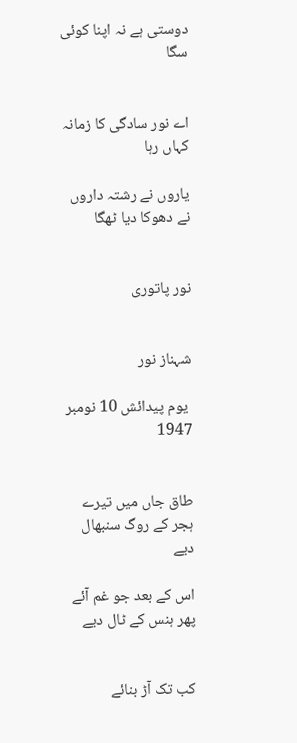دوستی ہے نہ اپنا کوئی سگا


اے نور سادگی کا زمانہ کہاں رہا

یاروں نے رشتہ داروں نے دھوکا دیا ٹھگا


نور پاتوری


شہناز نور

 یوم پیدائش 10 نومبر 1947


طاق جاں میں تیرے ہجر کے روگ سنبھال دیے

اس کے بعد جو غم آئے پھر ہنس کے ٹال دیے


کب تک آڑ بنائے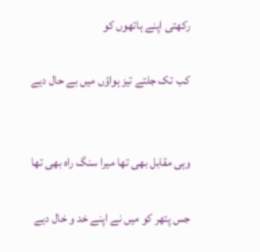رکھتی اپنے ہاتھوں کو

کب تک جلتے تیز ہواؤں میں بے حال دیے


وہی مقابل بھی تھا میرا سنگ راہ بھی تھا

جس پتھر کو میں نے اپنے خد و خال دیے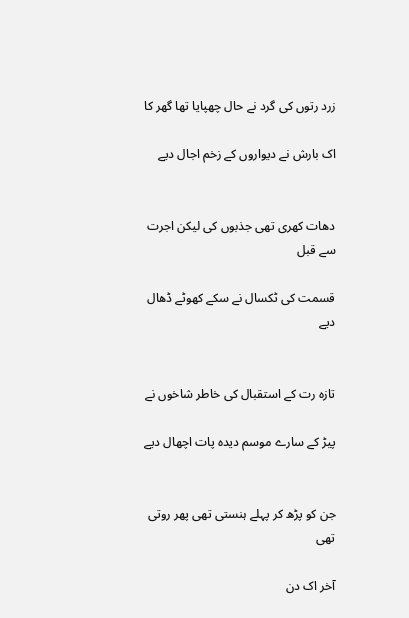زرد رتوں کی گرد نے حال چھپایا تھا گھر کا

اک بارش نے دیواروں کے زخم اجال دیے


دھات کھری تھی جذبوں کی لیکن اجرت سے قبل

قسمت کی ٹکسال نے سکے کھوٹے ڈھال دیے


تازہ رت کے استقبال کی خاطر شاخوں نے

پیڑ کے سارے موسم دیدہ پات اچھال دیے


جن کو پڑھ کر پہلے ہنستی تھی پھر روتی تھی

آخر اک دن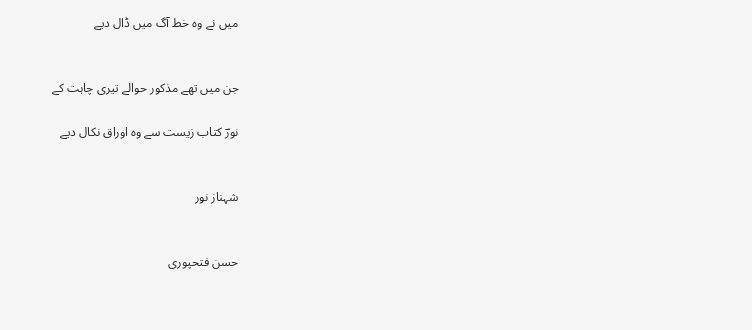میں نے وہ خط آگ میں ڈال دیے


جن میں تھے مذکور حوالے تیری چاہت کے

نورؔ کتاب زیست سے وہ اوراق نکال دیے


شہناز نور


حسن فتحپوری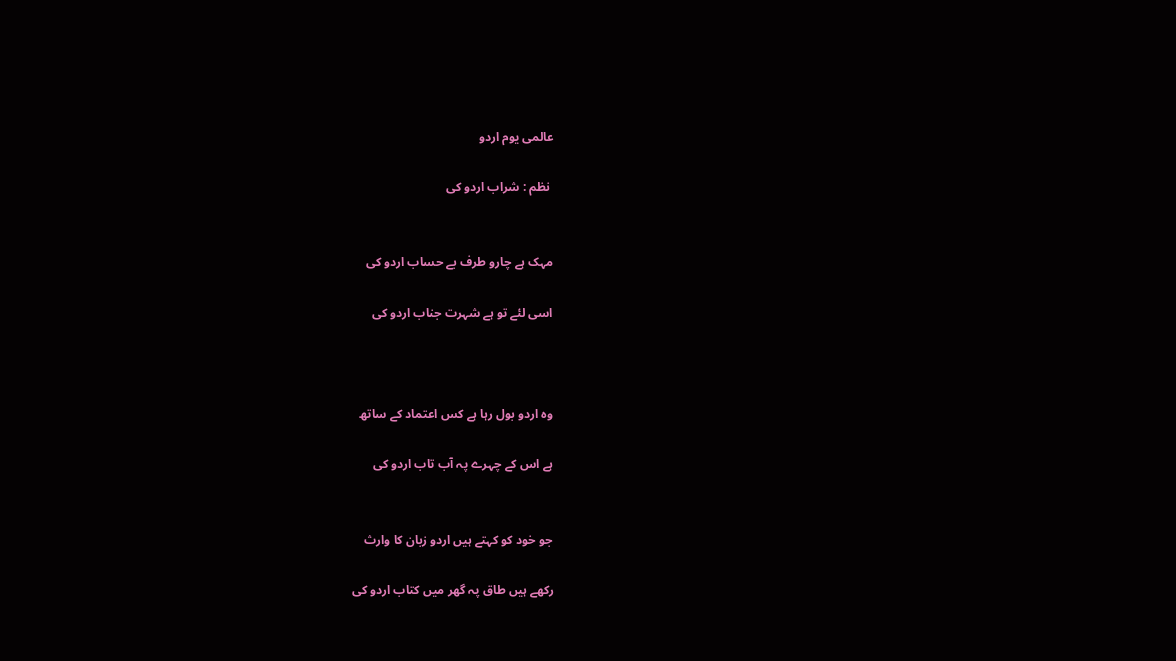عالمی یوم اردو

 نظم : شراب اردو کی


مہک ہے چارو طرف بے حساب اردو کی

اسی لئے تو ہے شہرت جناب اردو کی



وہ اردو بول رہا ہے کس اعتماد کے ساتھ

ہے اس کے چہرے پہ آب تاب اردو کی


جو خود کو کہتے ہیں اردو زبان کا وارث

رکھے ہیں طاق پہ گھر میں کتاب اردو کی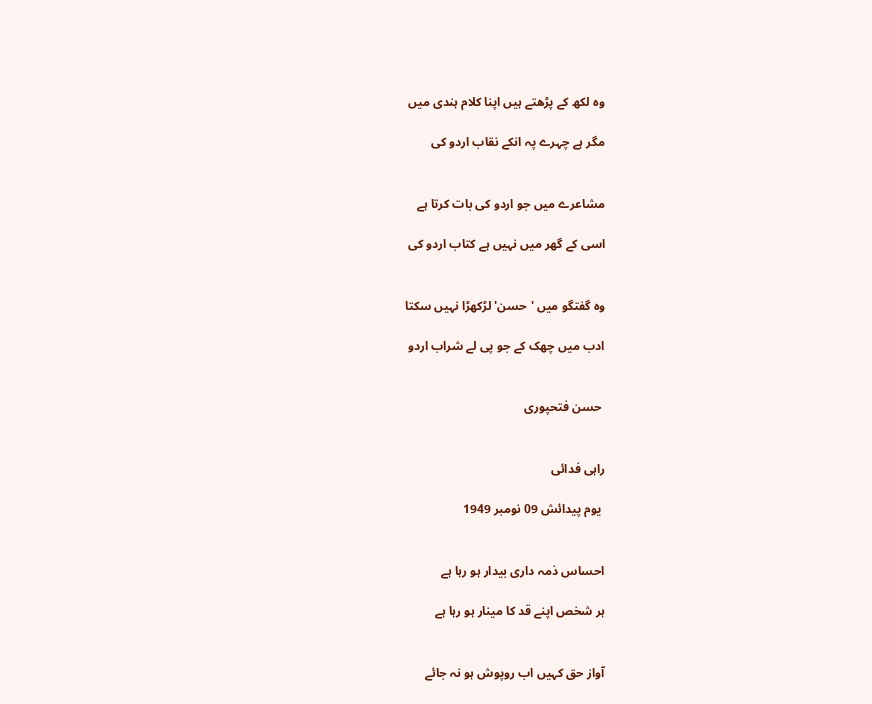وہ لکھ کے پڑھتے ہیں اپنا کلام ہندی میں

مگر ہے چہرے پہ انکے نقاب اردو کی


مشاعرے میں جو اردو کی بات کرتا ہے

اسی کے گھر میں نہیں ہے کتاب اردو کی


وہ گفتگو میں 'حسن' لڑکھڑا نہیں سکتا

ادب میں چھک کے جو پی لے شراب اردو


 حسن فتحپوری


راہی فدائی

 یوم پیدائش 09 نومبر 1949


احساس ذمہ داری بیدار ہو رہا ہے

ہر شخص اپنے قد کا مینار ہو رہا ہے


آواز حق کہیں اب روپوش ہو نہ جائے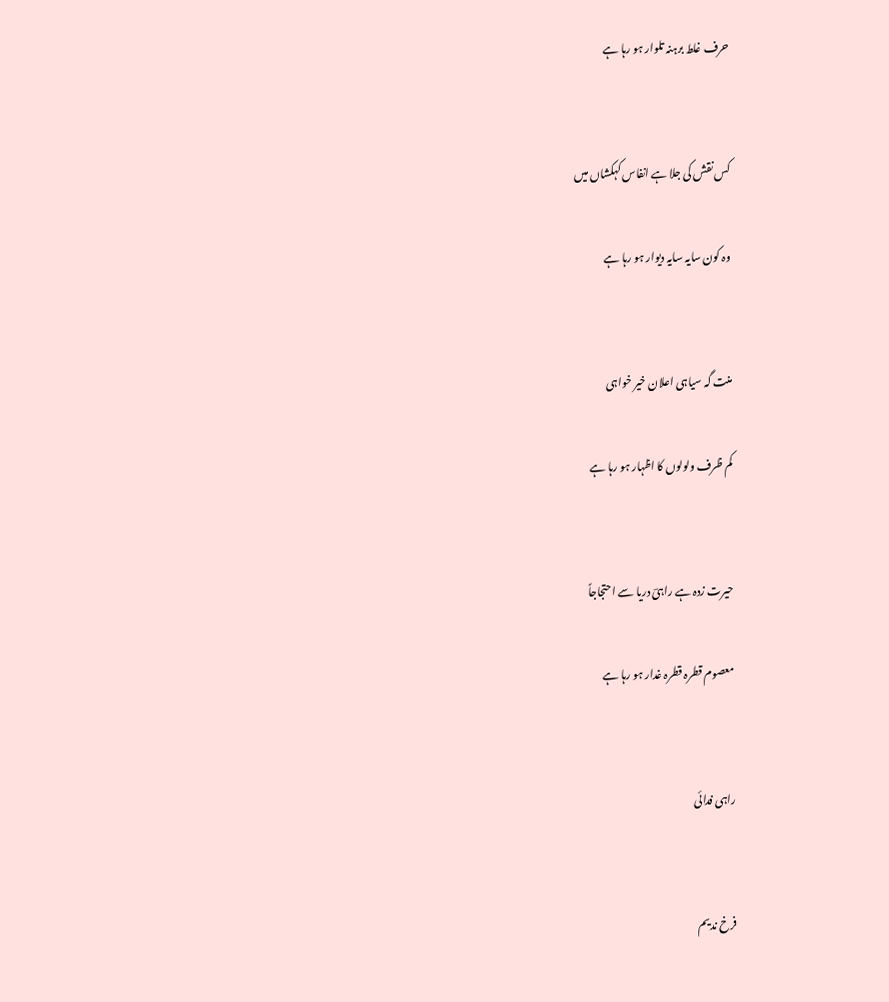حرف غلط برہنہ تلوار ہو رہا ہے


کس نقش کی جلا ہے انفاس کہکشاں میں

وہ کون سایہ سایہ دیوار ہو رہا ہے


منت گہ سیاہی اعلان خیر خواہی

کم ظرف ولولوں کا اظہار ہو رہا ہے


حیرت زدہ ہے راہیؔ دریا سے احتجاجاً

معصوم قطرہ قطرہ غدار ہو رہا ہے


راہی فدائی


فرخ ندیم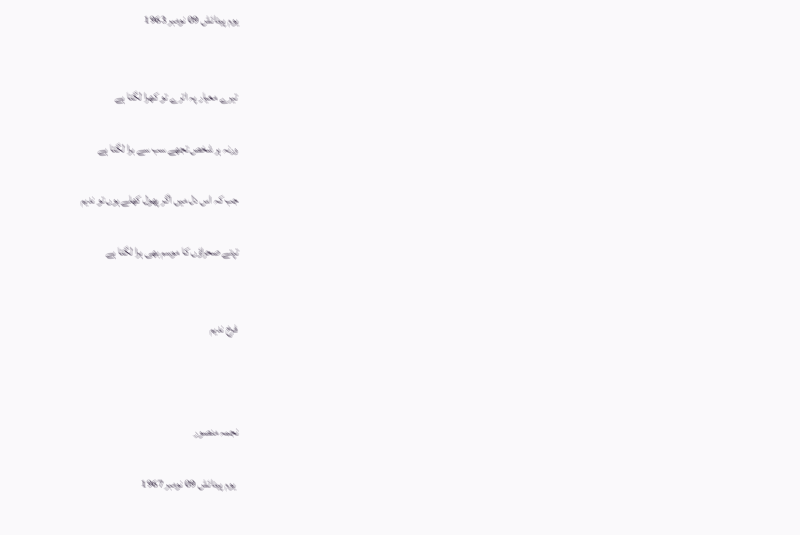یوم پیدائش 09 نومبر 1963


تیرے معیار پہ اترے تو کھرا لگتا ہے

ورنہ ہر شخص تجھے سب سے برا لگتا ہے

جب کہ اس دل میں اگر پھول کھلے ہوں تو ندیم

تپتے صحراؤں کا موسم بھی ہرا لگتا ہے


فرخ ندیم



نجمہ منصور

 یوم پیدائش 09 نومبر 1967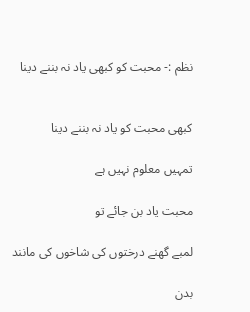نظم :- محبت کو کبھی یاد نہ بننے دینا


کبھی محبت کو یاد نہ بننے دینا

تمہیں معلوم نہیں ہے

محبت یاد بن جائے تو

لمبے گھنے درختوں کی شاخوں کی مانند

بدن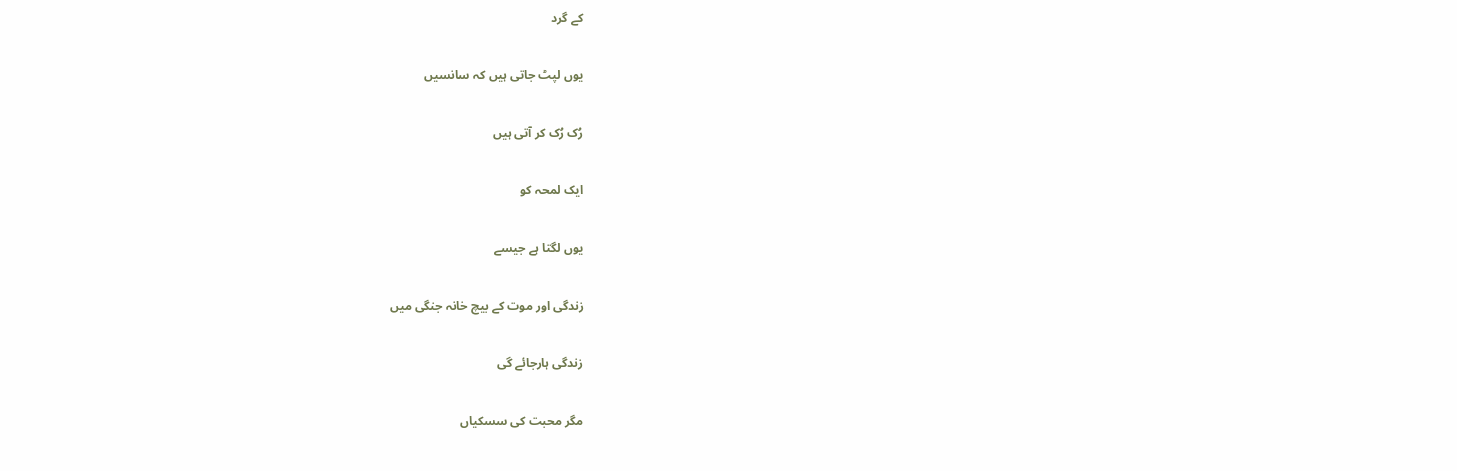کے گرد

یوں لپٹ جاتی ہیں کہ سانسیں

رُک رُک کر آتی ہیں

ایک لمحہ کو

یوں لگتا ہے جیسے

زندگی اور موت کے بیچ خانہ جنگی میں

زندگی ہارجائے گی

مگر محبت کی سسکیاں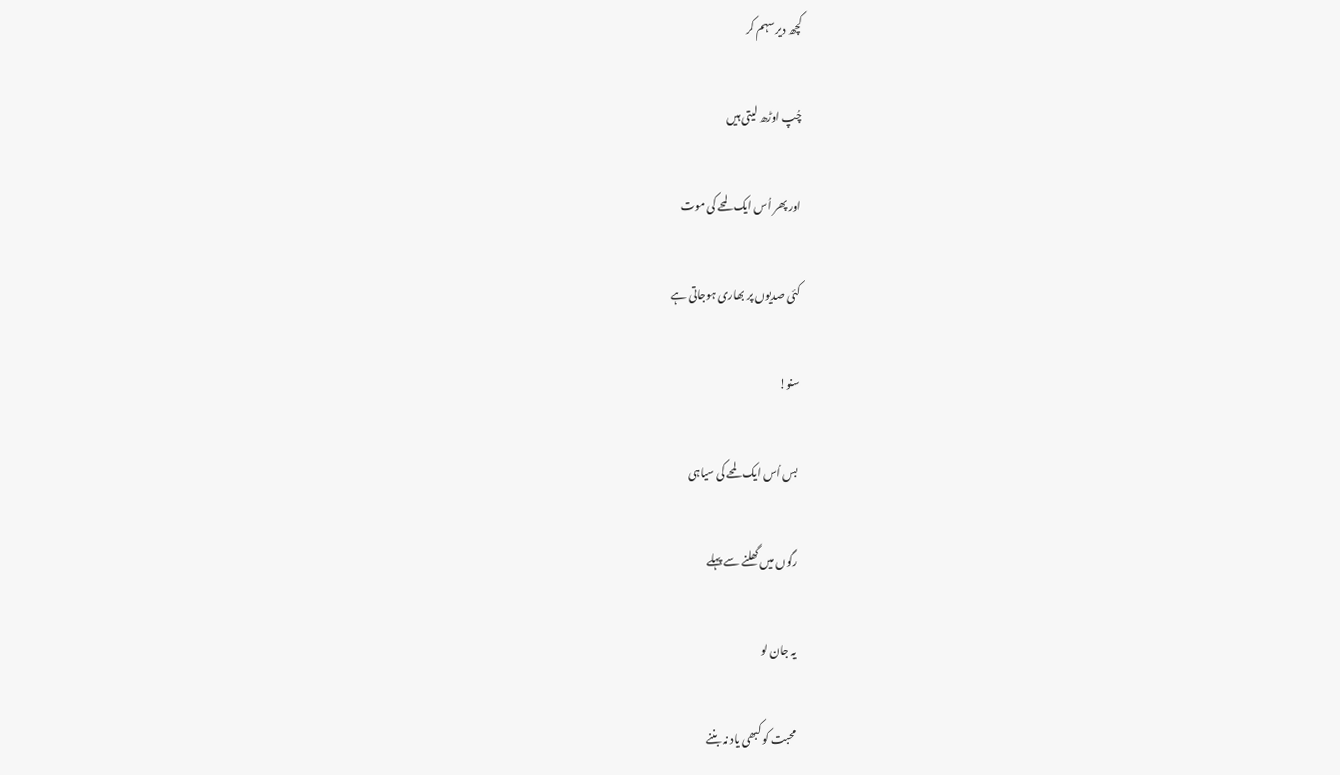کچھ دیر سہم کر

چُپ اوڑھ لیتی ہیں

اور پھر اُس ایک لمحے کی موت

کئی صدیوں پر بھاری ہوجاتی ہے

سنو!

بس اُس ایک لمحے کی سیاہی

رگوں میں گھلنے سے پہلے

یہ جان لو

محبت کو کبھی یاد نہ بننے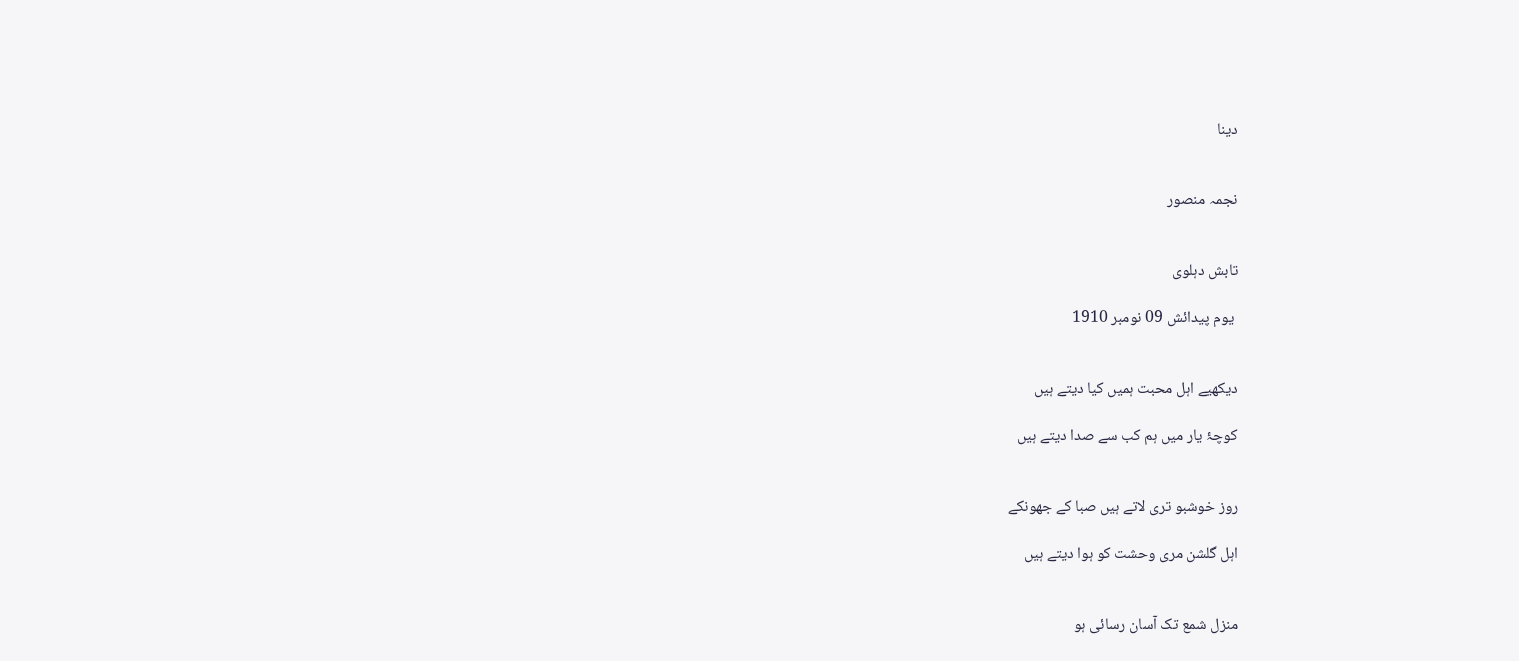دینا


نجمہ منصور


تابش دہلوی

 یوم پیدائش 09 نومبر 1910


دیکھیے اہل محبت ہمیں کیا دیتے ہیں

کوچۂ یار میں ہم کب سے صدا دیتے ہیں


روز خوشبو تری لاتے ہیں صبا کے جھونکے

اہل گلشن مری وحشت کو ہوا دیتے ہیں


منزل شمع تک آسان رسائی ہو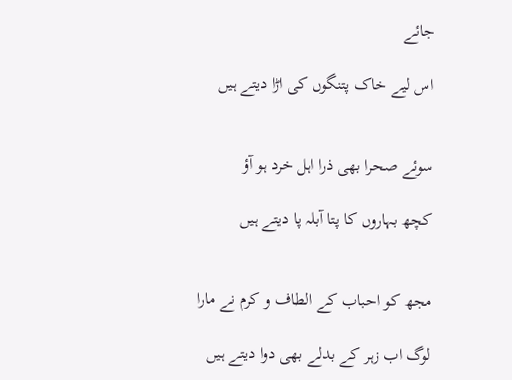جائے

اس لیے خاک پتنگوں کی اڑا دیتے ہیں


سوئے صحرا بھی ذرا اہل خرد ہو آؤ

کچھ بہاروں کا پتا آبلہ پا دیتے ہیں


مجھ کو احباب کے الطاف و کرم نے مارا

لوگ اب زہر کے بدلے بھی دوا دیتے ہیں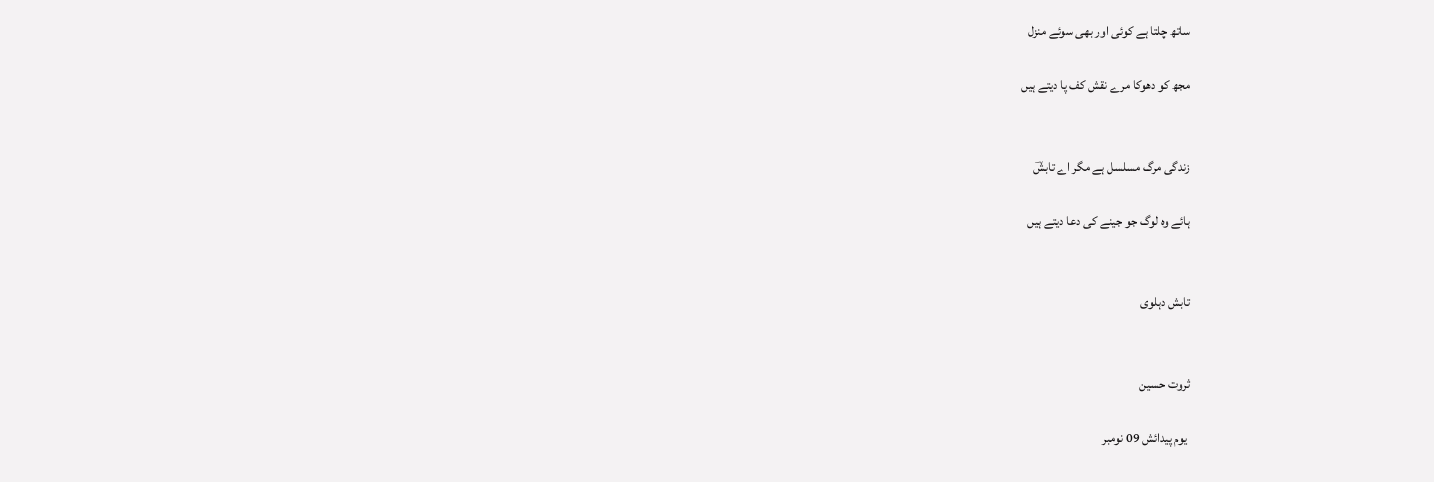ساتھ چلتا ہے کوئی اور بھی سوئے منزل

مجھ کو دھوکا مرے نقش کف پا دیتے ہیں


زندگی مرگ مسلسل ہے مگر اے تابشؔ

ہائے وہ لوگ جو جینے کی دعا دیتے ہیں


تابش دہلوی


ثروت حسین

 یوم پیدائش 09 نومبر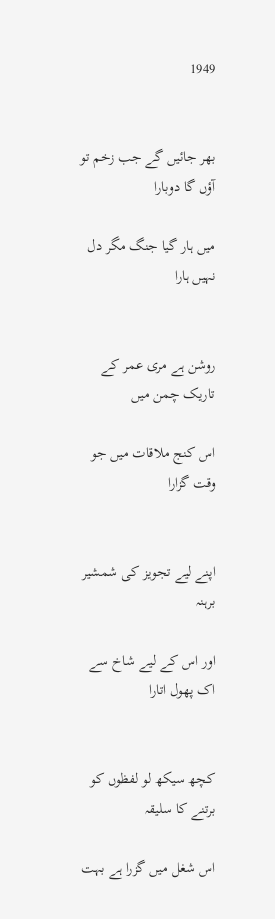1949


بھر جائیں گے جب زخم تو آؤں گا دوبارا

میں ہار گیا جنگ مگر دل نہیں ہارا


روشن ہے مری عمر کے تاریک چمن میں

اس کنج ملاقات میں جو وقت گزارا


اپنے لیے تجویز کی شمشیر برہنہ

اور اس کے لیے شاخ سے اک پھول اتارا


کچھ سیکھ لو لفظوں کو برتنے کا سلیقہ

اس شغل میں گزرا ہے بہت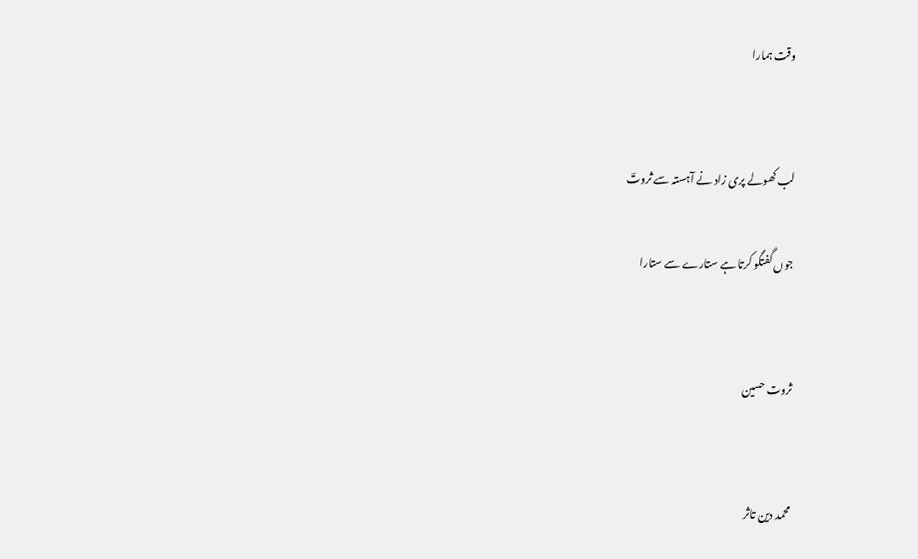وقت ہمارا


لب کھولے پری زاد نے آہستہ سے ثروتؔ

جوں گفتگو کرتا ہے ستارے سے ستارا


ثروت حسین


محمد دین تاثر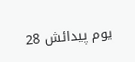یوم پیدائش 28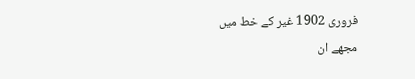فروری 1902 غیر کے خط میں مجھے ان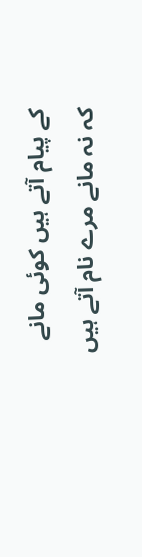کے پیام آتے ہیں کوئی مانے کہ نہ مانے مرے نام آتے ہیں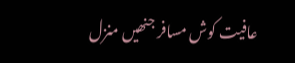عافیت کوش مسافر جنھیں منزل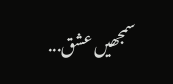سمجھیں عشق...